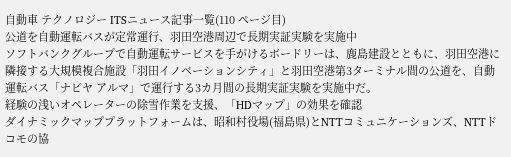自動車 テクノロジー ITSニュース記事一覧(110 ページ目)
公道を自動運転バスが定常運行、羽田空港周辺で長期実証実験を実施中
ソフトバンクグループで自動運転サービスを手がけるボードリーは、鹿島建設とともに、羽田空港に隣接する大規模複合施設「羽田イノベーションシティ」と羽田空港第3ターミナル間の公道を、自動運転バス「ナビヤ アルマ」で運行する3カ月間の長期実証実験を実施中だ。
経験の浅いオペレーターの除雪作業を支援、「HDマップ」の効果を確認
ダイナミックマッププラットフォームは、昭和村役場(福島県)とNTTコミュニケーションズ、NTTドコモの協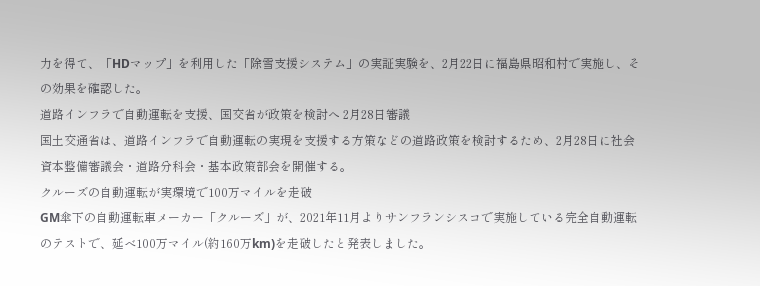力を得て、「HDマップ」を利用した「除雪支援システム」の実証実験を、2月22日に福島県昭和村で実施し、その効果を確認した。
道路インフラで自動運転を支援、国交省が政策を検討へ 2月28日審議
国土交通省は、道路インフラで自動運転の実現を支援する方策などの道路政策を検討するため、2月28日に社会資本整備審議会・道路分科会・基本政策部会を開催する。
クルーズの自動運転が実環境で100万マイルを走破
GM傘下の自動運転車メーカー「クルーズ」が、2021年11月よりサンフランシスコで実施している完全自動運転のテストで、延べ100万マイル(約160万km)を走破したと発表しました。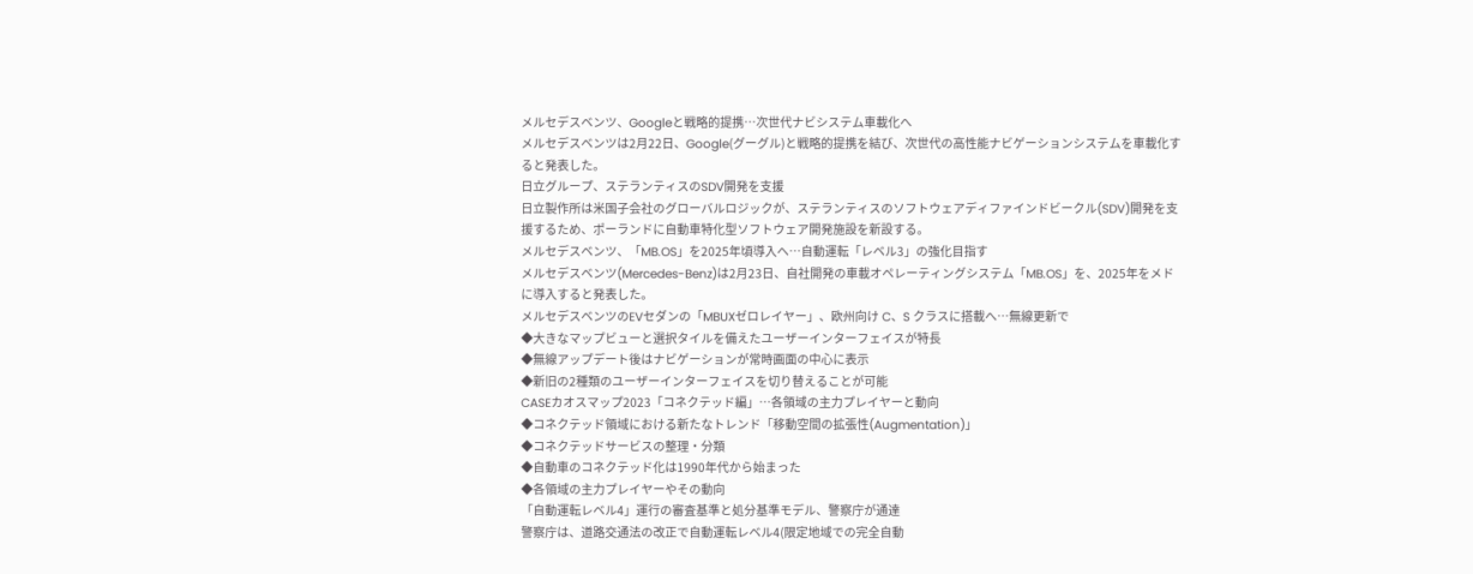メルセデスベンツ、Googleと戦略的提携…次世代ナビシステム車載化へ
メルセデスベンツは2月22日、Google(グーグル)と戦略的提携を結び、次世代の高性能ナビゲーションシステムを車載化すると発表した。
日立グループ、ステランティスのSDV開発を支援
日立製作所は米国子会社のグローバルロジックが、ステランティスのソフトウェアディファインドビークル(SDV)開発を支援するため、ポーランドに自動車特化型ソフトウェア開発施設を新設する。
メルセデスベンツ、「MB.OS」を2025年頃導入へ…自動運転「レベル3」の強化目指す
メルセデスベンツ(Mercedes-Benz)は2月23日、自社開発の車載オペレーティングシステム「MB.OS」を、2025年をメドに導入すると発表した。
メルセデスベンツのEVセダンの「MBUXゼロレイヤー」、欧州向け C、S クラスに搭載へ…無線更新で
◆大きなマップビューと選択タイルを備えたユーザーインターフェイスが特長
◆無線アップデート後はナビゲーションが常時画面の中心に表示
◆新旧の2種類のユーザーインターフェイスを切り替えることが可能
CASEカオスマップ2023「コネクテッド編」…各領域の主力プレイヤーと動向
◆コネクテッド領域における新たなトレンド「移動空間の拡張性(Augmentation)」
◆コネクテッドサービスの整理・分類
◆自動車のコネクテッド化は1990年代から始まった
◆各領域の主力プレイヤーやその動向
「自動運転レベル4」運行の審査基準と処分基準モデル、警察庁が通達
警察庁は、道路交通法の改正で自動運転レベル4(限定地域での完全自動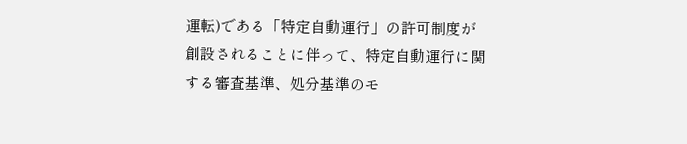運転)である「特定自動運行」の許可制度が創設されることに伴って、特定自動運行に関する審査基準、処分基準のモ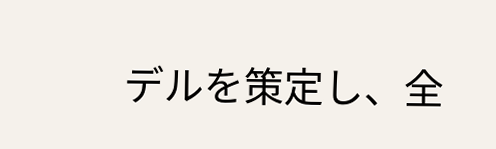デルを策定し、全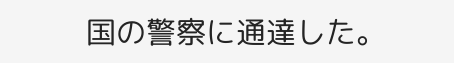国の警察に通達した。